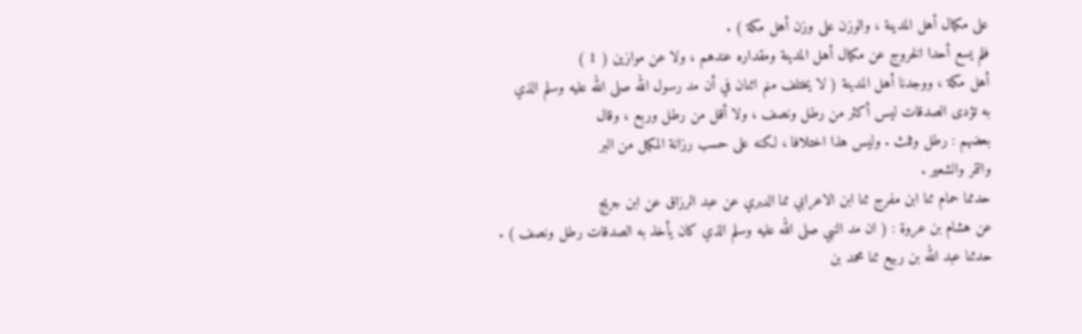على مكيال أهل المدينة ، والوزن على وزن أهل مكة ) .
فلم يسع أحدا الخروج عن مكيال أهل المدينة ومقداره عندهم ، ولا عن موازين ( 1 )
أهل مكة ، ووجدنا أهل المدينة ( لا يختلف منم اثنان في أن مد رسول الله صلى الله عليه وسلم الذي
به تؤدى الصدقات ليس أكثر من رطل ونصف ، ولا أقل من رطل وربع ، وقال
بعضهم : رطل وثلث . وليس هذا اختلافا ، لكنه على حسب رزانة المكيل من البر
والتمر والشعير .
حدثنا حمام ثنا ابن مفرج ثنا ابن الاعرابي ثنا الدبري عن عبد الرزاق عن ابن جريج
عن هشام بن عروة : ( ان مد النبي صلى الله عليه وسلم الذي كان يأخذ به الصدقات رطل ونصف ) .
حدثنا عبد الله بن ربيع ثنا محمد بن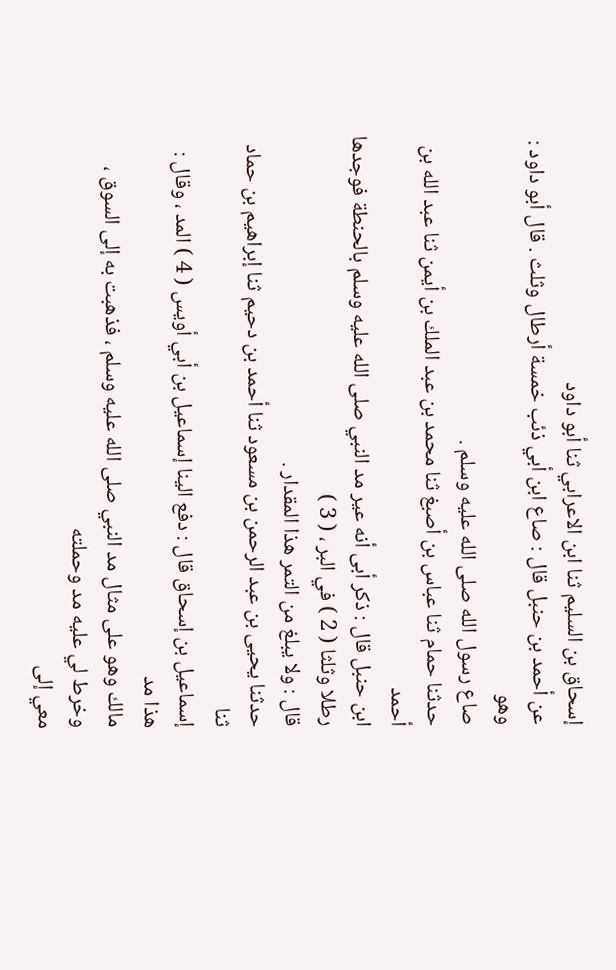إسحاق بن السليم ثنا ابن الاعرابي ثنا أبو داود
عن أحمد بن حنبل قال : صاع ابن أبي ذئب خمسة أرطال وثلث . قال أبو داود : وهو
صاع رسول الله صلى الله عليه وسلم .
حدثنا حمام ثنا عباس بن أصبغ ثنا محمد بن عبد الملك بن أيمن ثنا عبد الله بن أحمد
ابن حنبل قال : ذكر أبى أنه عير مد النبي صلى الله عليه وسلم بالحنطة فوجدها رطلا وثلثا ( 2 ) في البر ، ( 3 )
قال : ولا يبلغ من التمر هذا المقدار .
حدثنا يحيى بن عبد الرحمن بن مسعود ثنا أحمد بن دحيم ثنا إبراهيم بن حماد ثنا
إسماعيل بن إسحاق قال : دفع الينا إسماعيل بن أبي أويس ( 4 ) المد ، وقال : هذا مد
مالك وهو على مثال مد النبي صلى الله عليه وسلم ، فذهبت به إلى السوق ، وخرط لي عليه مد وحملته
معي إلى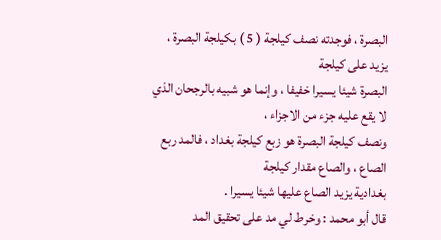البصرة ، فوجدته نصف كيلجة ( 5 ) بكيلجة البصرة ، يزيد على كيلجة
البصرة شيئا يسيرا خفيفا ، وإنما هو شبيه بالرجحان الذي لا يقع عليه جزء من الاجزاء ،
ونصف كيلجة البصرة هو زبع كيلجة بغداد ، فالمد ربع الصاع ، والصاع مقدار كيلجة
بغدادية يزيد الصاع عليها شيئا يسيرا .
قال أبو محمد : وخرط لي مد على تحقيق المد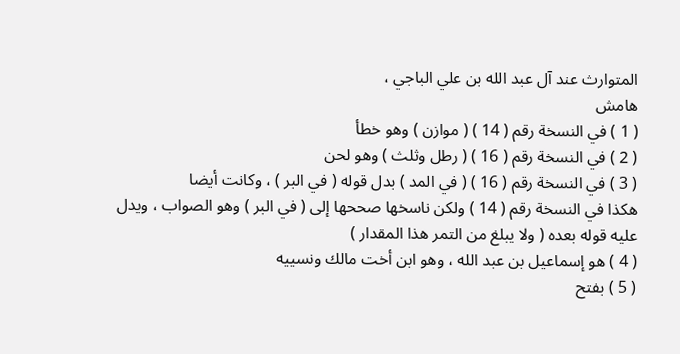المتوارث عند آل عبد الله بن علي الباجي ،
هامش
( 1 ) في النسخة رقم ( 14 ) ( موازن ) وهو خطأ
( 2 ) في النسخة رقم ( 16 ) ( رطل وثلث ) وهو لحن
( 3 ) في النسخة رقم ( 16 ) ( في المد ) بدل قوله ( في البر ) ، وكانت أيضا
هكذا في النسخة رقم ( 14 ) ولكن ناسخها صححها إلى ( في البر ) وهو الصواب ، ويدل
عليه قوله بعده ( ولا يبلغ من التمر هذا المقدار )
( 4 ) هو إسماعيل بن عبد الله ، وهو ابن أخت مالك ونسييه
( 5 ) بفتح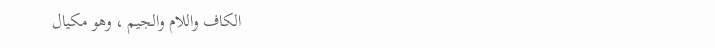الكاف واللام والجيم ، وهو مكيال